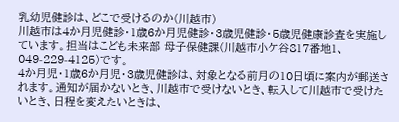乳幼児健診は、どこで受けるのか(川越市)
川越市は4か月児健診・1歳6か月児健診・3歳児健診・5歳児健康診査を実施しています。担当はこども未来部 母子保健課(川越市小ケ谷817番地1、049-229-4125)です。
4か月児・1歳6か月児・3歳児健診は、対象となる前月の10日頃に案内が郵送されます。通知が届かないとき、川越市で受けないとき、転入して川越市で受けたいとき、日程を変えたいときは、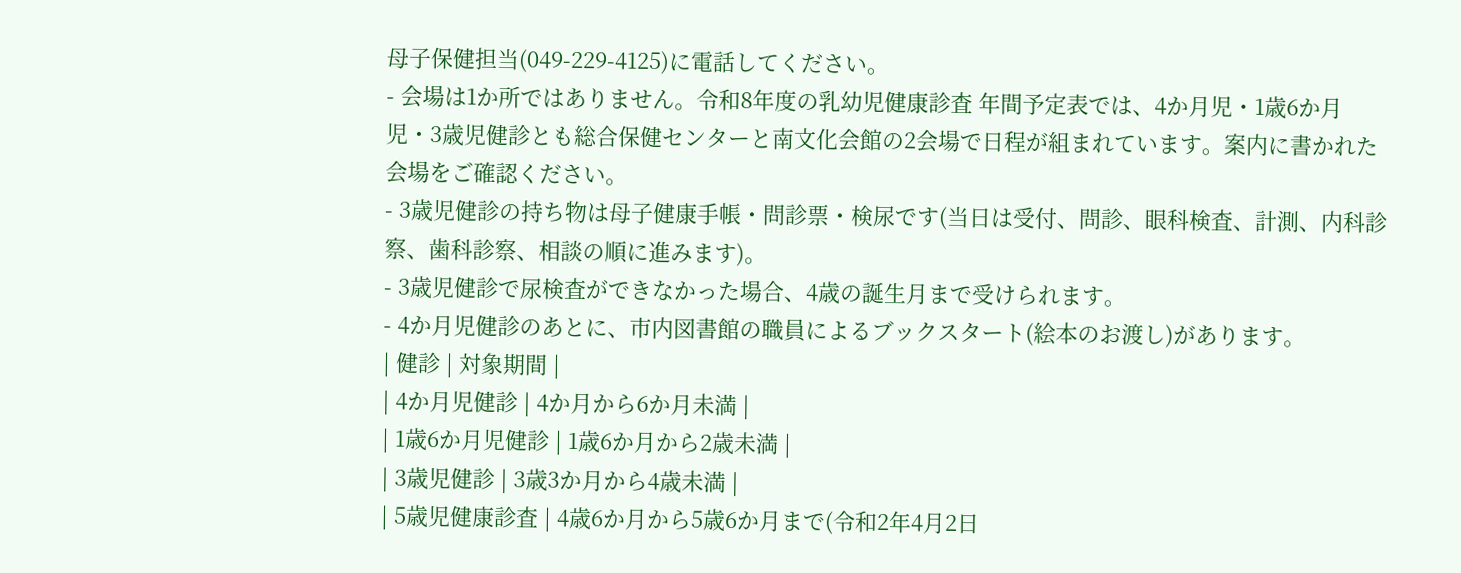母子保健担当(049-229-4125)に電話してください。
- 会場は1か所ではありません。令和8年度の乳幼児健康診査 年間予定表では、4か月児・1歳6か月児・3歳児健診とも総合保健センターと南文化会館の2会場で日程が組まれています。案内に書かれた会場をご確認ください。
- 3歳児健診の持ち物は母子健康手帳・問診票・検尿です(当日は受付、問診、眼科検査、計測、内科診察、歯科診察、相談の順に進みます)。
- 3歳児健診で尿検査ができなかった場合、4歳の誕生月まで受けられます。
- 4か月児健診のあとに、市内図書館の職員によるブックスタート(絵本のお渡し)があります。
| 健診 | 対象期間 |
| 4か月児健診 | 4か月から6か月未満 |
| 1歳6か月児健診 | 1歳6か月から2歳未満 |
| 3歳児健診 | 3歳3か月から4歳未満 |
| 5歳児健康診査 | 4歳6か月から5歳6か月まで(令和2年4月2日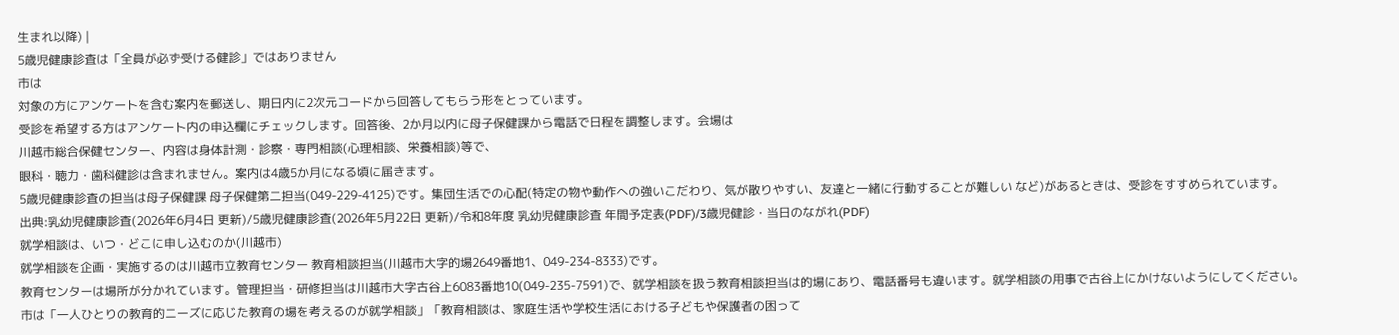生まれ以降) |
5歳児健康診査は「全員が必ず受ける健診」ではありません
市は
対象の方にアンケートを含む案内を郵送し、期日内に2次元コードから回答してもらう形をとっています。
受診を希望する方はアンケート内の申込欄にチェックします。回答後、2か月以内に母子保健課から電話で日程を調整します。会場は
川越市総合保健センター、内容は身体計測・診察・専門相談(心理相談、栄養相談)等で、
眼科・聴力・歯科健診は含まれません。案内は4歳5か月になる頃に届きます。
5歳児健康診査の担当は母子保健課 母子保健第二担当(049-229-4125)です。集団生活での心配(特定の物や動作への強いこだわり、気が散りやすい、友達と一緒に行動することが難しい など)があるときは、受診をすすめられています。
出典:乳幼児健康診査(2026年6月4日 更新)/5歳児健康診査(2026年5月22日 更新)/令和8年度 乳幼児健康診査 年間予定表(PDF)/3歳児健診・当日のながれ(PDF)
就学相談は、いつ・どこに申し込むのか(川越市)
就学相談を企画・実施するのは川越市立教育センター 教育相談担当(川越市大字的場2649番地1、049-234-8333)です。
教育センターは場所が分かれています。管理担当・研修担当は川越市大字古谷上6083番地10(049-235-7591)で、就学相談を扱う教育相談担当は的場にあり、電話番号も違います。就学相談の用事で古谷上にかけないようにしてください。
市は「一人ひとりの教育的ニーズに応じた教育の場を考えるのが就学相談」「教育相談は、家庭生活や学校生活における子どもや保護者の困って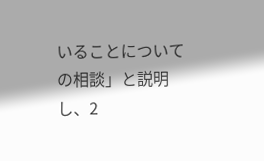いることについての相談」と説明し、2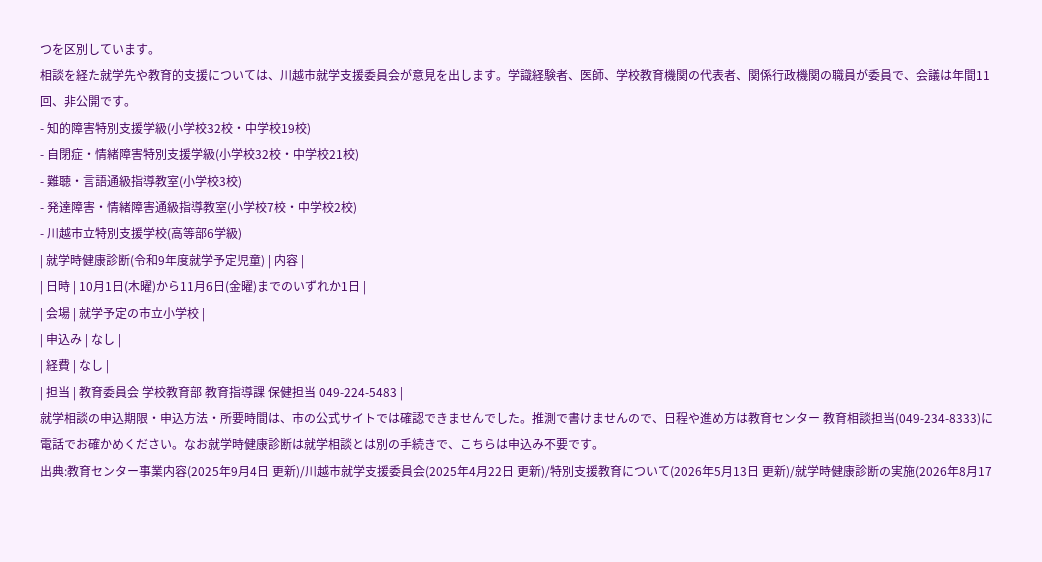つを区別しています。
相談を経た就学先や教育的支援については、川越市就学支援委員会が意見を出します。学識経験者、医師、学校教育機関の代表者、関係行政機関の職員が委員で、会議は年間11回、非公開です。
- 知的障害特別支援学級(小学校32校・中学校19校)
- 自閉症・情緒障害特別支援学級(小学校32校・中学校21校)
- 難聴・言語通級指導教室(小学校3校)
- 発達障害・情緒障害通級指導教室(小学校7校・中学校2校)
- 川越市立特別支援学校(高等部6学級)
| 就学時健康診断(令和9年度就学予定児童) | 内容 |
| 日時 | 10月1日(木曜)から11月6日(金曜)までのいずれか1日 |
| 会場 | 就学予定の市立小学校 |
| 申込み | なし |
| 経費 | なし |
| 担当 | 教育委員会 学校教育部 教育指導課 保健担当 049-224-5483 |
就学相談の申込期限・申込方法・所要時間は、市の公式サイトでは確認できませんでした。推測で書けませんので、日程や進め方は教育センター 教育相談担当(049-234-8333)に電話でお確かめください。なお就学時健康診断は就学相談とは別の手続きで、こちらは申込み不要です。
出典:教育センター事業内容(2025年9月4日 更新)/川越市就学支援委員会(2025年4月22日 更新)/特別支援教育について(2026年5月13日 更新)/就学時健康診断の実施(2026年8月17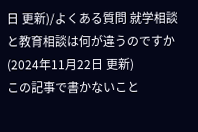日 更新)/よくある質問 就学相談と教育相談は何が違うのですか(2024年11月22日 更新)
この記事で書かないこと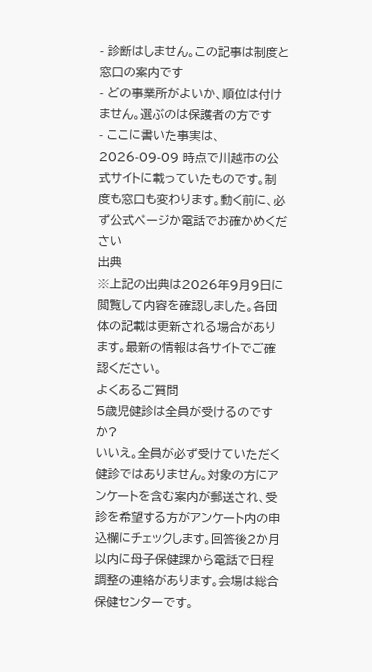- 診断はしません。この記事は制度と窓口の案内です
- どの事業所がよいか、順位は付けません。選ぶのは保護者の方です
- ここに書いた事実は、2026-09-09 時点で川越市の公式サイトに載っていたものです。制度も窓口も変わります。動く前に、必ず公式ページか電話でお確かめください
出典
※上記の出典は2026年9月9日に閲覧して内容を確認しました。各団体の記載は更新される場合があります。最新の情報は各サイトでご確認ください。
よくあるご質問
5歳児健診は全員が受けるのですか?
いいえ。全員が必ず受けていただく健診ではありません。対象の方にアンケートを含む案内が郵送され、受診を希望する方がアンケート内の申込欄にチェックします。回答後2か月以内に母子保健課から電話で日程調整の連絡があります。会場は総合保健センターです。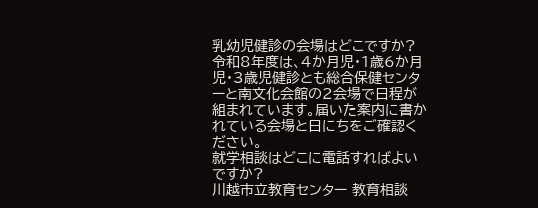乳幼児健診の会場はどこですか?
令和8年度は、4か月児・1歳6か月児・3歳児健診とも総合保健センターと南文化会館の2会場で日程が組まれています。届いた案内に書かれている会場と日にちをご確認ください。
就学相談はどこに電話すればよいですか?
川越市立教育センター 教育相談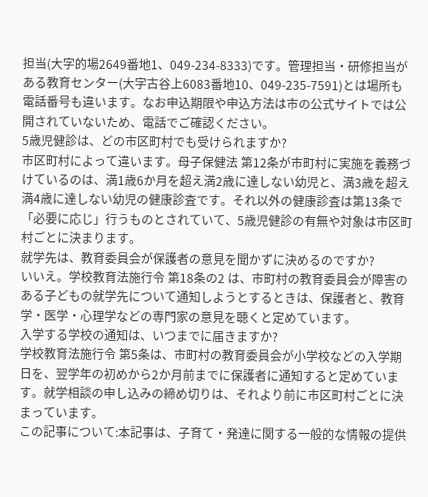担当(大字的場2649番地1、049-234-8333)です。管理担当・研修担当がある教育センター(大字古谷上6083番地10、049-235-7591)とは場所も電話番号も違います。なお申込期限や申込方法は市の公式サイトでは公開されていないため、電話でご確認ください。
5歳児健診は、どの市区町村でも受けられますか?
市区町村によって違います。母子保健法 第12条が市町村に実施を義務づけているのは、満1歳6か月を超え満2歳に達しない幼児と、満3歳を超え満4歳に達しない幼児の健康診査です。それ以外の健康診査は第13条で「必要に応じ」行うものとされていて、5歳児健診の有無や対象は市区町村ごとに決まります。
就学先は、教育委員会が保護者の意見を聞かずに決めるのですか?
いいえ。学校教育法施行令 第18条の2 は、市町村の教育委員会が障害のある子どもの就学先について通知しようとするときは、保護者と、教育学・医学・心理学などの専門家の意見を聴くと定めています。
入学する学校の通知は、いつまでに届きますか?
学校教育法施行令 第5条は、市町村の教育委員会が小学校などの入学期日を、翌学年の初めから2か月前までに保護者に通知すると定めています。就学相談の申し込みの締め切りは、それより前に市区町村ごとに決まっています。
この記事について:本記事は、子育て・発達に関する一般的な情報の提供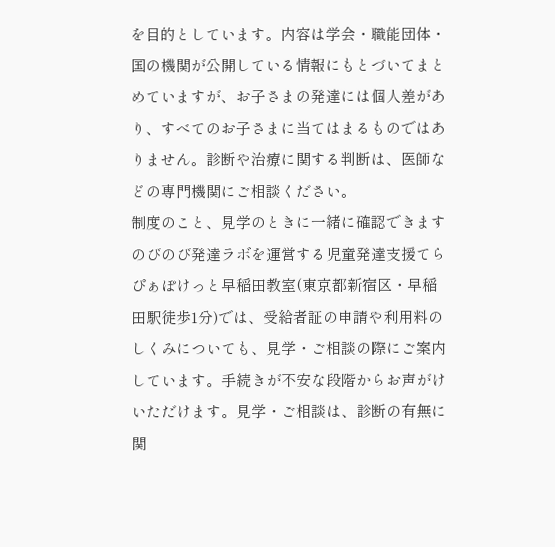を目的としています。内容は学会・職能団体・国の機関が公開している情報にもとづいてまとめていますが、お子さまの発達には個人差があり、すべてのお子さまに当てはまるものではありません。診断や治療に関する判断は、医師などの専門機関にご相談ください。
制度のこと、見学のときに一緒に確認できます
のびのび発達ラボを運営する児童発達支援てらぴぁぽけっと早稲田教室(東京都新宿区・早稲田駅徒歩1分)では、受給者証の申請や利用料のしくみについても、見学・ご相談の際にご案内しています。手続きが不安な段階からお声がけいただけます。見学・ご相談は、診断の有無に関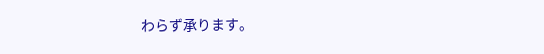わらず承ります。